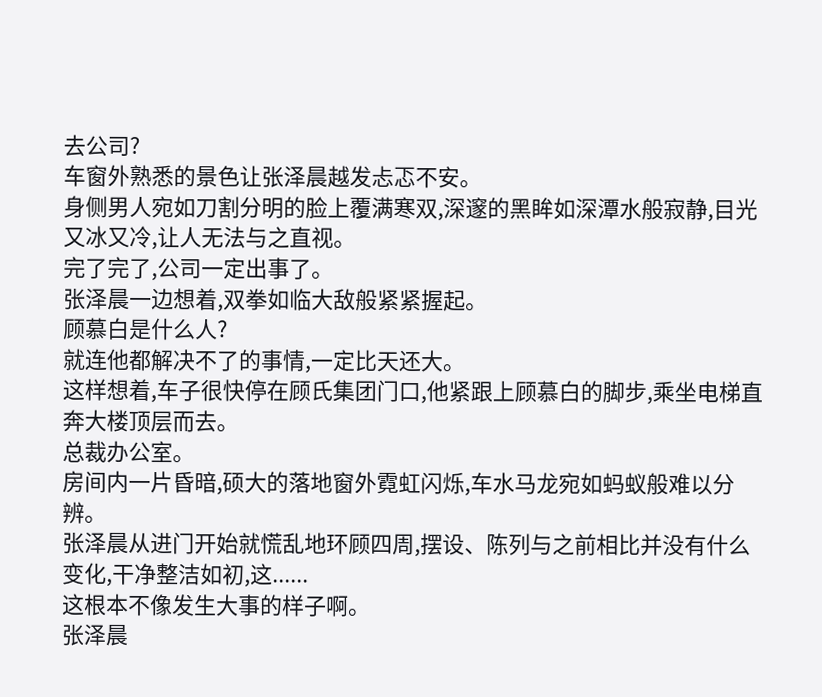去公司?
车窗外熟悉的景色让张泽晨越发忐忑不安。
身侧男人宛如刀割分明的脸上覆满寒双,深邃的黑眸如深潭水般寂静,目光又冰又冷,让人无法与之直视。
完了完了,公司一定出事了。
张泽晨一边想着,双拳如临大敌般紧紧握起。
顾慕白是什么人?
就连他都解决不了的事情,一定比天还大。
这样想着,车子很快停在顾氏集团门口,他紧跟上顾慕白的脚步,乘坐电梯直奔大楼顶层而去。
总裁办公室。
房间内一片昏暗,硕大的落地窗外霓虹闪烁,车水马龙宛如蚂蚁般难以分辨。
张泽晨从进门开始就慌乱地环顾四周,摆设、陈列与之前相比并没有什么变化,干净整洁如初,这......
这根本不像发生大事的样子啊。
张泽晨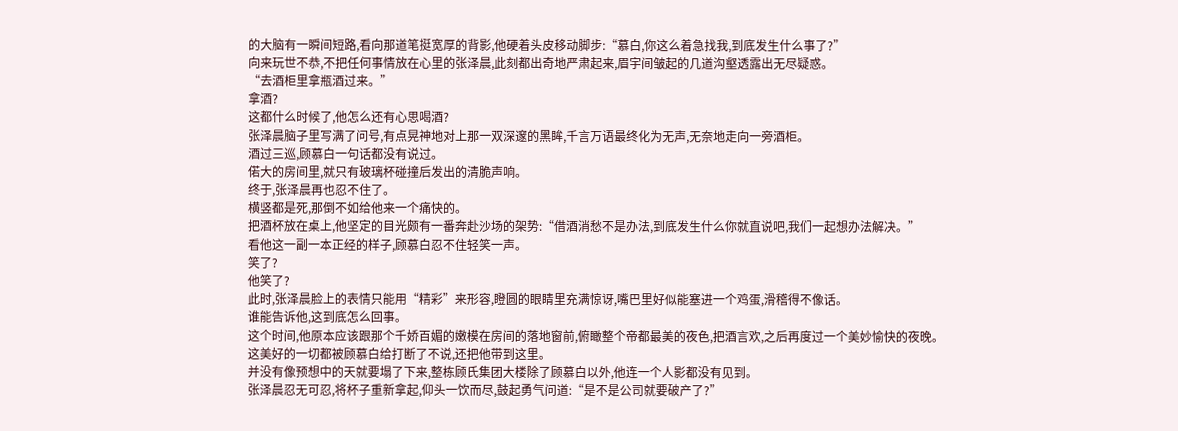的大脑有一瞬间短路,看向那道笔挺宽厚的背影,他硬着头皮移动脚步:“慕白,你这么着急找我,到底发生什么事了?”
向来玩世不恭,不把任何事情放在心里的张泽晨,此刻都出奇地严肃起来,眉宇间皱起的几道沟壑透露出无尽疑惑。
“去酒柜里拿瓶酒过来。”
拿酒?
这都什么时候了,他怎么还有心思喝酒?
张泽晨脑子里写满了问号,有点晃神地对上那一双深邃的黑眸,千言万语最终化为无声,无奈地走向一旁酒柜。
酒过三巡,顾慕白一句话都没有说过。
偌大的房间里,就只有玻璃杯碰撞后发出的清脆声响。
终于,张泽晨再也忍不住了。
横竖都是死,那倒不如给他来一个痛快的。
把酒杯放在桌上,他坚定的目光颇有一番奔赴沙场的架势:“借酒消愁不是办法,到底发生什么你就直说吧,我们一起想办法解决。”
看他这一副一本正经的样子,顾慕白忍不住轻笑一声。
笑了?
他笑了?
此时,张泽晨脸上的表情只能用“精彩”来形容,瞪圆的眼睛里充满惊讶,嘴巴里好似能塞进一个鸡蛋,滑稽得不像话。
谁能告诉他,这到底怎么回事。
这个时间,他原本应该跟那个千娇百媚的嫩模在房间的落地窗前,俯瞰整个帝都最美的夜色,把酒言欢,之后再度过一个美妙愉快的夜晚。
这美好的一切都被顾慕白给打断了不说,还把他带到这里。
并没有像预想中的天就要塌了下来,整栋顾氏集团大楼除了顾慕白以外,他连一个人影都没有见到。
张泽晨忍无可忍,将杯子重新拿起,仰头一饮而尽,鼓起勇气问道:“是不是公司就要破产了?”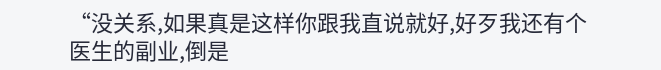“没关系,如果真是这样你跟我直说就好,好歹我还有个医生的副业,倒是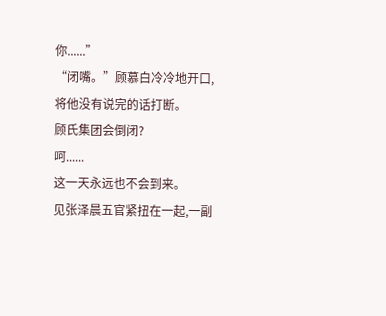你......”
“闭嘴。”顾慕白冷冷地开口,将他没有说完的话打断。
顾氏集团会倒闭?
呵......
这一天永远也不会到来。
见张泽晨五官紧扭在一起,一副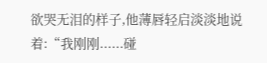欲哭无泪的样子,他薄唇轻启淡淡地说着:“我刚刚......碰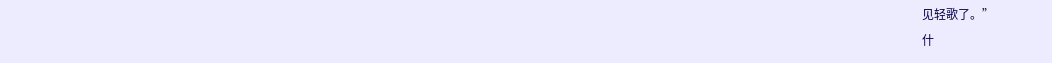见轻歌了。”
什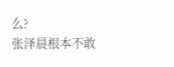么?
张泽晨根本不敢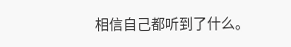相信自己都听到了什么。